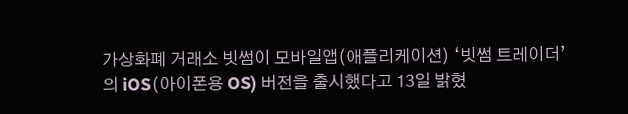가상화폐 거래소 빗썸이 모바일앱(애플리케이션) ‘빗썸 트레이더’의 iOS(아이폰용 OS) 버전을 출시했다고 13일 밝혔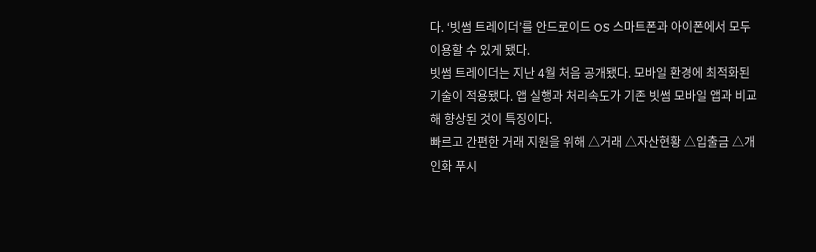다. ‘빗썸 트레이더’를 안드로이드 OS 스마트폰과 아이폰에서 모두 이용할 수 있게 됐다.
빗썸 트레이더는 지난 4월 처음 공개됐다. 모바일 환경에 최적화된 기술이 적용됐다. 앱 실행과 처리속도가 기존 빗썸 모바일 앱과 비교해 향상된 것이 특징이다.
빠르고 간편한 거래 지원을 위해 △거래 △자산현황 △입출금 △개인화 푸시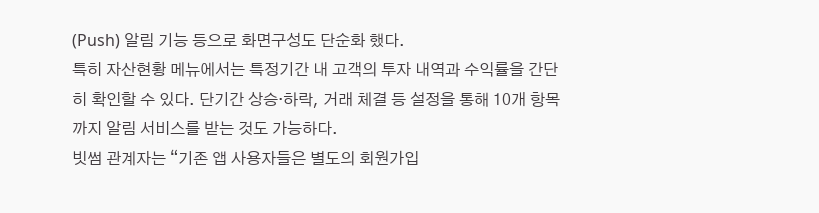(Push) 알림 기능 등으로 화면구성도 단순화 했다.
특히 자산현황 메뉴에서는 특정기간 내 고객의 투자 내역과 수익률을 간단히 확인할 수 있다. 단기간 상승·하락, 거래 체결 등 설정을 통해 10개 항목까지 알림 서비스를 받는 것도 가능하다.
빗썸 관계자는 “기존 앱 사용자들은 별도의 회원가입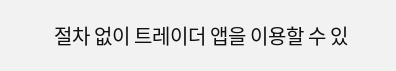절차 없이 트레이더 앱을 이용할 수 있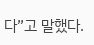다”고 말했다.